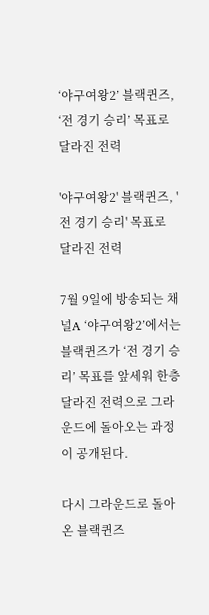‘야구여왕2’ 블랙퀸즈, ‘전 경기 승리’ 목표로 달라진 전력

'야구여왕2' 블랙퀸즈, '전 경기 승리' 목표로 달라진 전력

7월 9일에 방송되는 채널A ‘야구여왕2’에서는 블랙퀸즈가 ‘전 경기 승리’ 목표를 앞세워 한층 달라진 전력으로 그라운드에 돌아오는 과정이 공개된다.

다시 그라운드로 돌아온 블랙퀸즈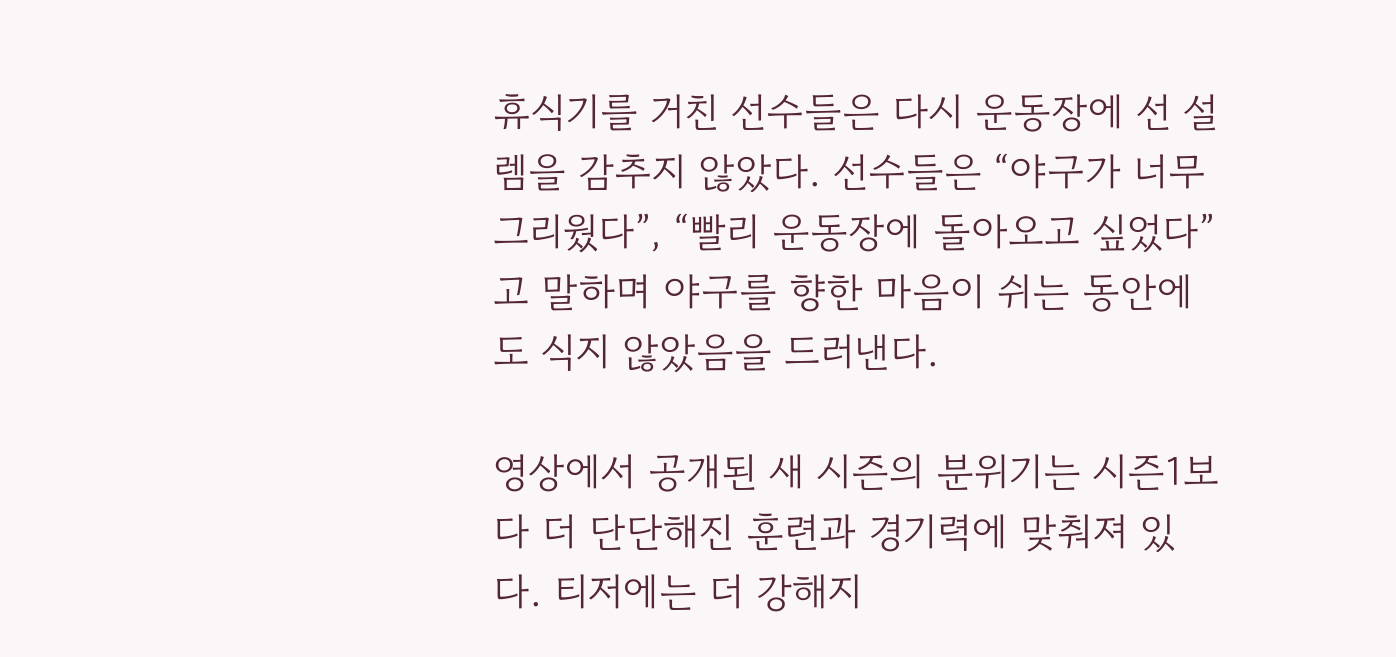휴식기를 거친 선수들은 다시 운동장에 선 설렘을 감추지 않았다. 선수들은 “야구가 너무 그리웠다”, “빨리 운동장에 돌아오고 싶었다”고 말하며 야구를 향한 마음이 쉬는 동안에도 식지 않았음을 드러낸다.

영상에서 공개된 새 시즌의 분위기는 시즌1보다 더 단단해진 훈련과 경기력에 맞춰져 있다. 티저에는 더 강해지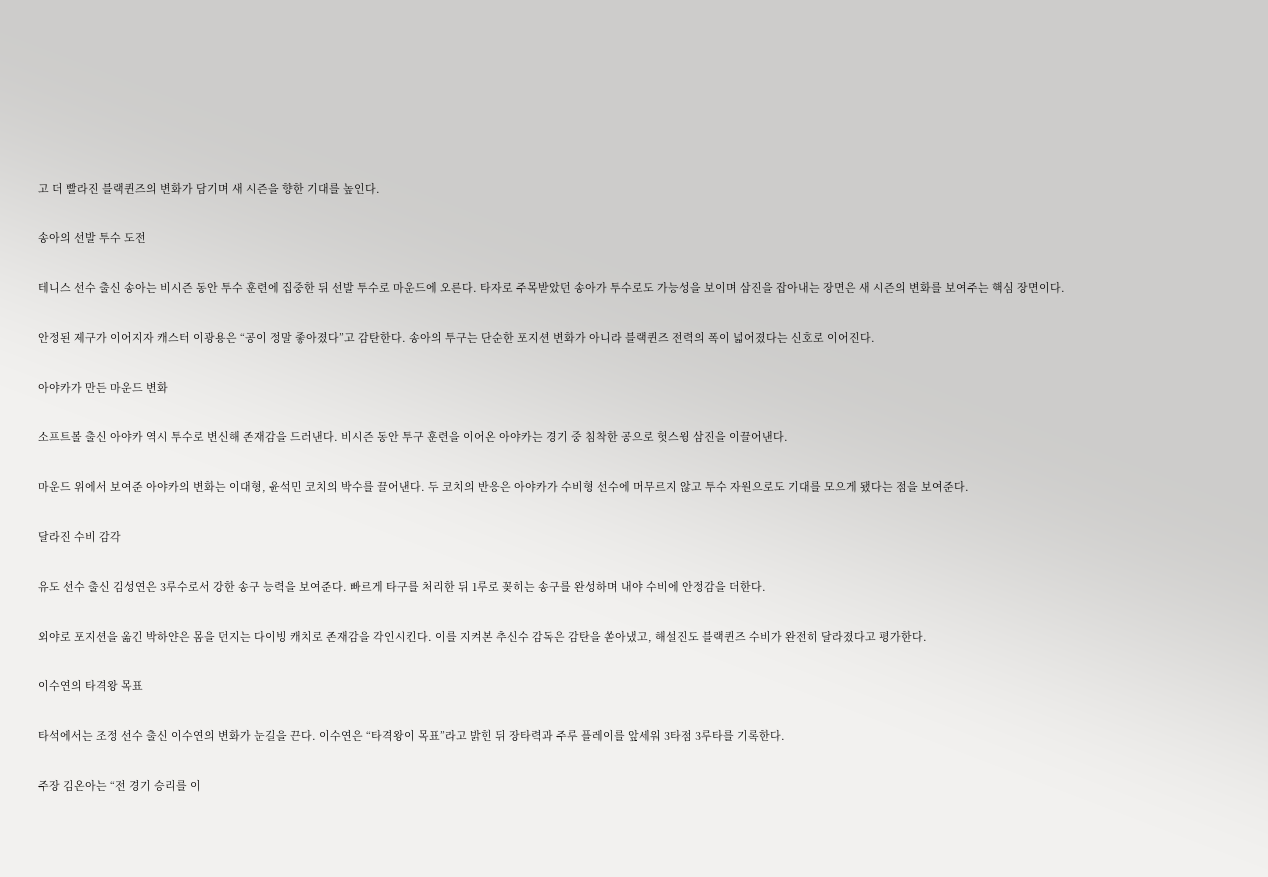고 더 빨라진 블랙퀸즈의 변화가 담기며 새 시즌을 향한 기대를 높인다.

송아의 선발 투수 도전

테니스 선수 출신 송아는 비시즌 동안 투수 훈련에 집중한 뒤 선발 투수로 마운드에 오른다. 타자로 주목받았던 송아가 투수로도 가능성을 보이며 삼진을 잡아내는 장면은 새 시즌의 변화를 보여주는 핵심 장면이다.

안정된 제구가 이어지자 캐스터 이광용은 “공이 정말 좋아졌다”고 감탄한다. 송아의 투구는 단순한 포지션 변화가 아니라 블랙퀸즈 전력의 폭이 넓어졌다는 신호로 이어진다.

아야카가 만든 마운드 변화

소프트볼 출신 아야카 역시 투수로 변신해 존재감을 드러낸다. 비시즌 동안 투구 훈련을 이어온 아야카는 경기 중 침착한 공으로 헛스윙 삼진을 이끌어낸다.

마운드 위에서 보여준 아야카의 변화는 이대형, 윤석민 코치의 박수를 끌어낸다. 두 코치의 반응은 아야카가 수비형 선수에 머무르지 않고 투수 자원으로도 기대를 모으게 됐다는 점을 보여준다.

달라진 수비 감각

유도 선수 출신 김성연은 3루수로서 강한 송구 능력을 보여준다. 빠르게 타구를 처리한 뒤 1루로 꽂히는 송구를 완성하며 내야 수비에 안정감을 더한다.

외야로 포지션을 옮긴 박하얀은 몸을 던지는 다이빙 캐치로 존재감을 각인시킨다. 이를 지켜본 추신수 감독은 감탄을 쏟아냈고, 해설진도 블랙퀸즈 수비가 완전히 달라졌다고 평가한다.

이수연의 타격왕 목표

타석에서는 조정 선수 출신 이수연의 변화가 눈길을 끈다. 이수연은 “타격왕이 목표”라고 밝힌 뒤 장타력과 주루 플레이를 앞세워 3타점 3루타를 기록한다.

주장 김온아는 “전 경기 승리를 이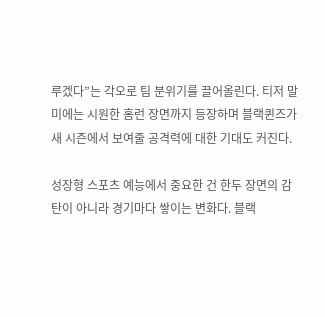루겠다”는 각오로 팀 분위기를 끌어올린다. 티저 말미에는 시원한 홈런 장면까지 등장하며 블랙퀸즈가 새 시즌에서 보여줄 공격력에 대한 기대도 커진다.

성장형 스포츠 예능에서 중요한 건 한두 장면의 감탄이 아니라 경기마다 쌓이는 변화다. 블랙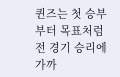퀸즈는 첫 승부부터 목표처럼 전 경기 승리에 가까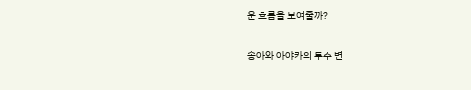운 흐름을 보여줄까?

송아와 아야카의 투수 변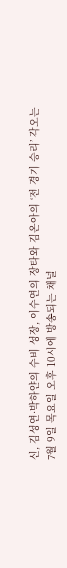신, 김성연·박하얀의 수비 성장, 이수연의 장타와 김온아의 ‘전 경기 승리’ 각오는 7월 9일 목요일 오후 10시에 방송되는 채널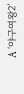A ‘야구여왕2’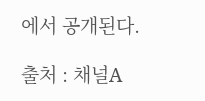에서 공개된다.

출처 : 채널A